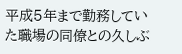平成5年まで勤務していた職場の同僚との久しぶ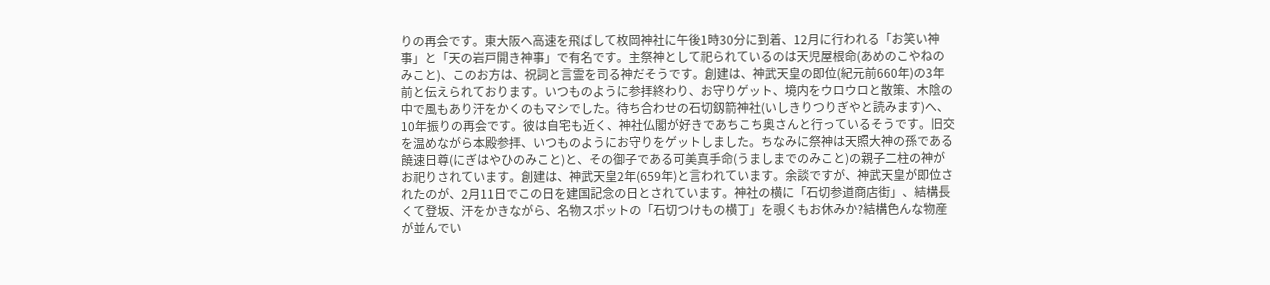りの再会です。東大阪へ高速を飛ばして枚岡神社に午後1時30分に到着、12月に行われる「お笑い神事」と「天の岩戸開き神事」で有名です。主祭神として祀られているのは天児屋根命(あめのこやねのみこと)、このお方は、祝詞と言霊を司る神だそうです。創建は、神武天皇の即位(紀元前660年)の3年前と伝えられております。いつものように参拝終わり、お守りゲット、境内をウロウロと散策、木陰の中で風もあり汗をかくのもマシでした。待ち合わせの石切釼箭神社(いしきりつりぎやと読みます)へ、10年振りの再会です。彼は自宅も近く、神社仏閣が好きであちこち奥さんと行っているそうです。旧交を温めながら本殿参拝、いつものようにお守りをゲットしました。ちなみに祭神は天照大神の孫である饒速日尊(にぎはやひのみこと)と、その御子である可美真手命(うましまでのみこと)の親子二柱の神がお祀りされています。創建は、神武天皇2年(659年)と言われています。余談ですが、神武天皇が即位されたのが、2月11日でこの日を建国記念の日とされています。神社の横に「石切参道商店街」、結構長くて登坂、汗をかきながら、名物スポットの「石切つけもの横丁」を覗くもお休みか?結構色んな物産が並んでい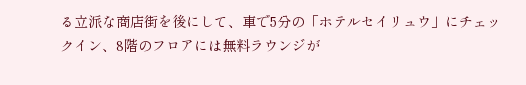る立派な商店街を後にして、車で5分の「ホテルセイリュウ」にチェックイン、8階のフロアには無料ラウンジが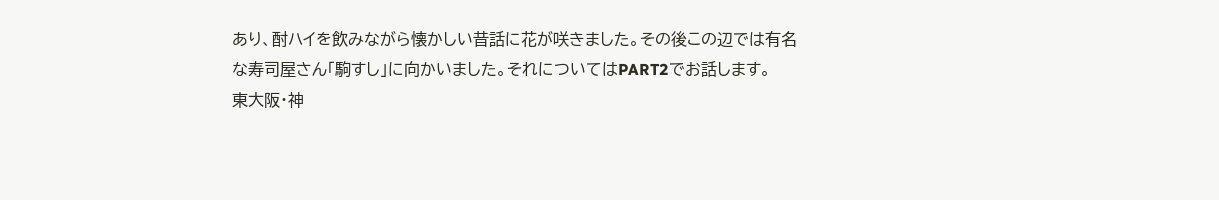あり、酎ハイを飲みながら懐かしい昔話に花が咲きました。その後この辺では有名な寿司屋さん「駒すし」に向かいました。それについてはPART2でお話します。
東大阪・神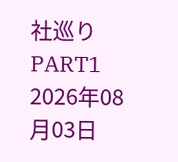社巡り PART1
2026年08月03日